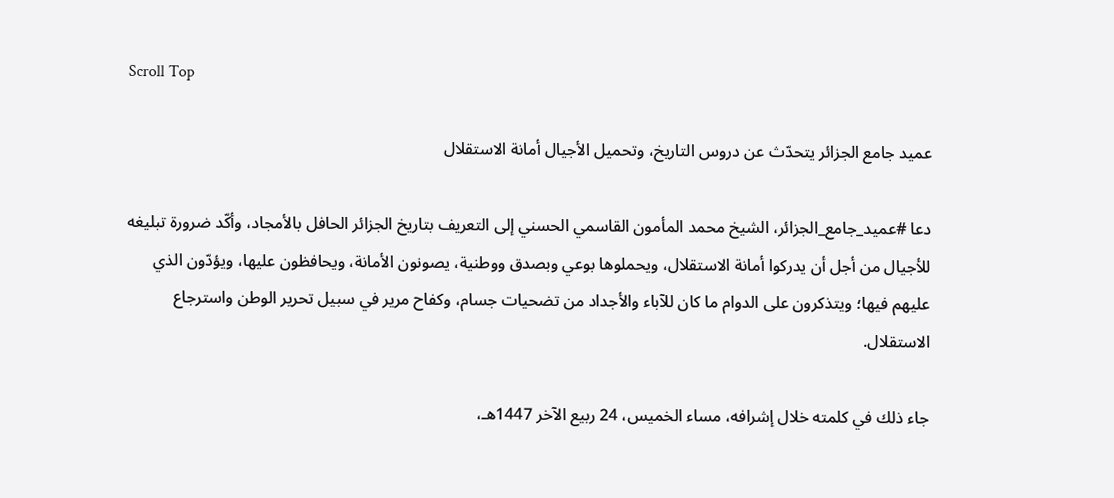Scroll Top

عميد جامع الجزائر يتحدّث عن دروس التاريخ، وتحميل الأجيال أمانة الاستقلال

دعا #عميد_جامع_الجزائر، الشيخ محمد المأمون القاسمي الحسني إلى التعريف بتاريخ الجزائر الحافل بالأمجاد، وأكّد ضرورة تبليغه للأجيال من أجل أن يدركوا أمانة الاستقلال، ويحملوها بوعي وبصدق ووطنية، يصونون الأمانة، ويحافظون عليها، ويؤدّون الذي عليهم فيها؛ ويتذكرون على الدوام ما كان للآباء والأجداد من تضحيات جسام، وكفاح مرير في سبيل تحرير الوطن واسترجاع الاستقلال.

جاء ذلك في كلمته خلال إشرافه، مساء الخميس، 24 ربيع الآخر 1447هـ،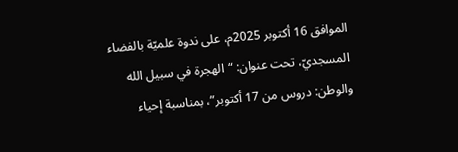الموافق 16 أكتوبر 2025م، على ندوة علميّة بالفضاء المسجديّ، تحت عنوان: “الهجرة في سبيل الله والوطن: دروس من 17 أكتوبر”، بمناسبة إحياء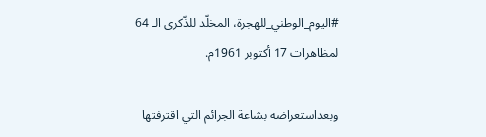#اليوم_الوطني_للهجرة، المخلّد للذّكرى الـ 64 لمظاهرات 17 أكتوبر 1961م.

وبعداستعراضه بشاعة الجرائم التي اقترفتها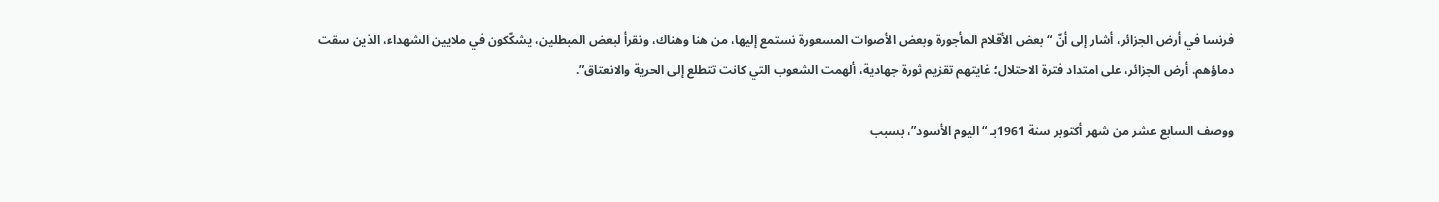فرنسا في أرض الجزائر، أشار إلى أنّ “بعض الأقلام المأجورة وبعض الأصوات المسعورة نستمع إليها، من هنا وهناك، ونقرأ لبعض المبطلين، يشكّكون في ملايين الشهداء، الذين سقت دماؤهم. أرض الجزائر، على امتداد فترة الاحتلال؛ غايتهم تقزيم ثورة جهادية، ألهمت الشعوب التي كانت تتطلع إلى الحرية والانعتاق”.

ووصف السابع عشر من شهر أكتوبر سنة 1961بـ “اليوم الأسود”، بسبب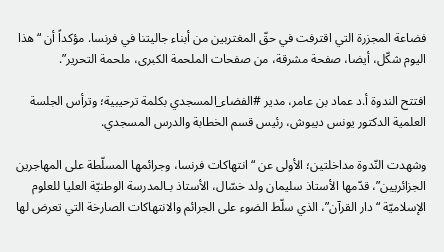فضاعة المجزرة التي اقترفت في حقّ المغتربين من أبناء جاليتنا في فرنسا. مؤكداً أن “هذا اليوم شكّل، أيضا، صفحة مشرقة، من صفحات الملحمة الكبرى، ملحمة التحرير”.

افتتح الندوة أ.د عماد بن عامر، مدير #الفضاء_المسجدي بكلمة ترحيبية؛ وترأس الجلسة العلمية الدكتور يونس ديبوش، رئيس قسم الخطابة والدرس المسجدي.

وشهدت النّدوة مداخلتين؛ الأولى عن “انتهاكات فرنسا، وجرائمها المسلّطة على المهاجرين الجزائريين”، قدّمها الأستاذ سليمان ولد خسّال، الأستاذ بـالمدرسة الوطنيّة العليا للعلوم الإسلاميّة “دار القرآن”، الذي سلّط الضوء على الجرائم والانتهاكات الصارخة التي تعرض لها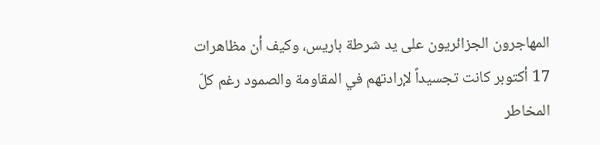المهاجرون الجزائريون على يد شرطة باريس، وكيف أن مظاهرات 17 أكتوبر كانت تجسيداً لإرادتهم في المقاومة والصمود رغم كلّ المخاطر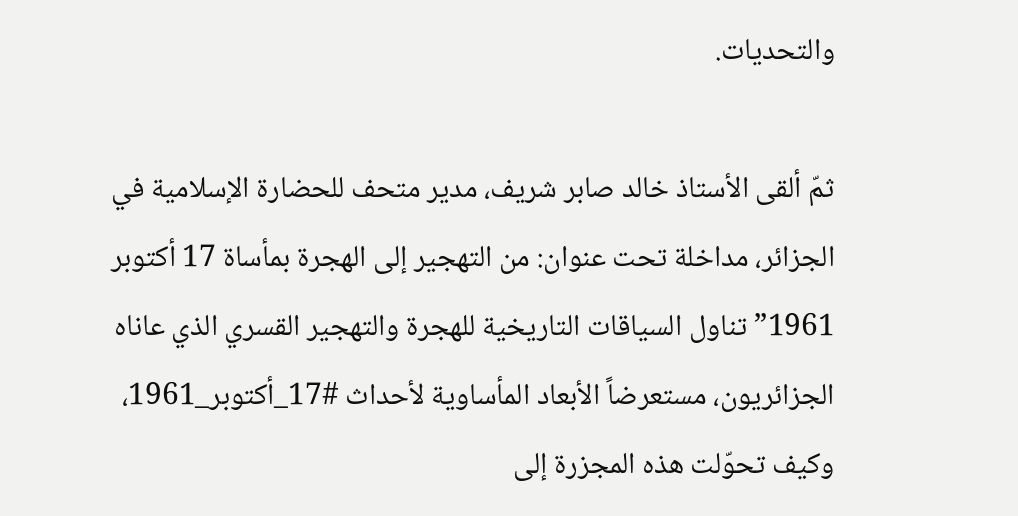والتحديات.

ثمّ ألقى الأستاذ خالد صابر شريف، مدير متحف للحضارة الإسلامية في الجزائر، مداخلة تحت عنوان: من التهجير إلى الهجرة بمأساة 17 أكتوبر 1961” تناول السياقات التاريخية للهجرة والتهجير القسري الذي عاناه الجزائريون، مستعرضاً الأبعاد المأساوية لأحداث #17_أكتوبر_1961، وكيف تحوّلت هذه المجزرة إلى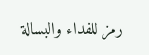رمز للفداء والبسالة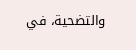والتضحية، في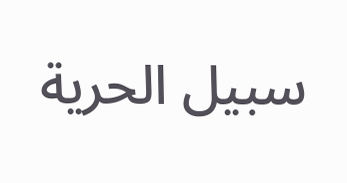سبيل الحرية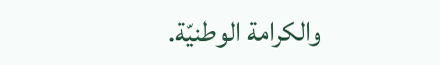والكرامة الوطنيّة.